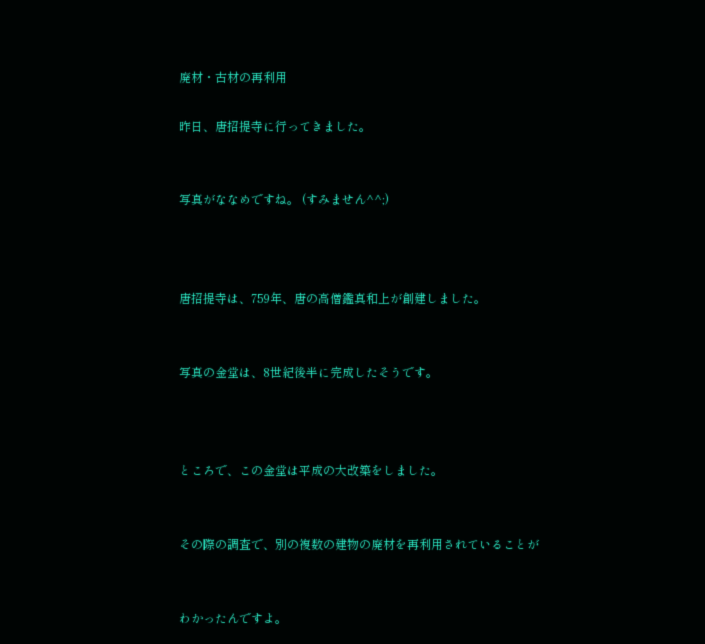廃材・古材の再利用

昨日、唐招提寺に行ってきました。


写真がななめですね。 (すみません^^;)



唐招提寺は、759年、唐の高僧鑑真和上が創建しました。


写真の金堂は、8世紀後半に完成したそうです。



ところで、この金堂は平成の大改築をしました。


その際の調査で、別の複数の建物の廃材を再利用されていることが


わかったんですよ。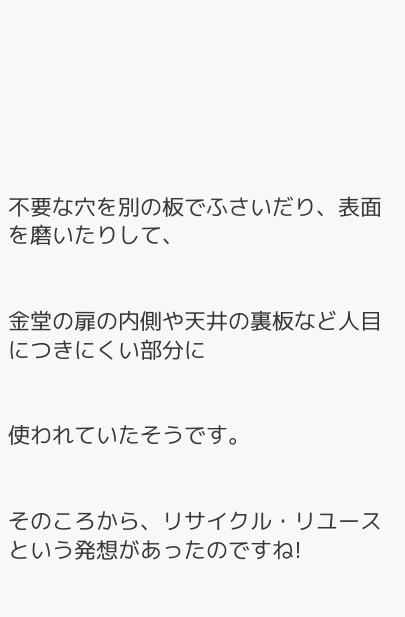不要な穴を別の板でふさいだり、表面を磨いたりして、


金堂の扉の内側や天井の裏板など人目につきにくい部分に


使われていたそうです。


そのころから、リサイクル・リユースという発想があったのですね!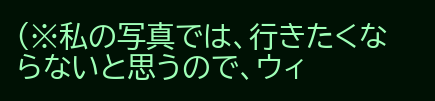(※私の写真では、行きたくならないと思うので、ウィ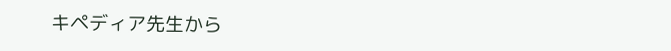キペディア先生から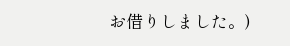お借りしました。)